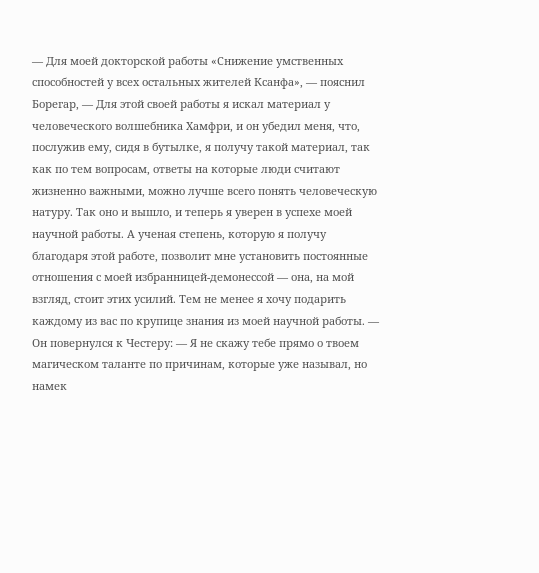— Для моей докторской работы «Снижение умственных способностей у всех остальных жителей Ксанфа», — пояснил Борегар, — Для этой своей работы я искал материал у человеческого волшебника Хамфри, и он убедил меня, что, послужив ему, сидя в бутылке, я получу такой материал, так как по тем вопросам, ответы на которые люди считают жизненно важными, можно лучше всего понять человеческую натуру. Так оно и вышло, и теперь я уверен в успехе моей научной работы. А ученая степень, которую я получу благодаря этой работе, позволит мне установить постоянные отношения с моей избранницей-демонессой — она, на мой взгляд, стоит этих усилий. Тем не менее я хочу подарить каждому из вас по крупице знания из моей научной работы. — Он повернулся к Честеру: — Я не скажу тебе прямо о твоем магическом таланте по причинам, которые уже называл, но намек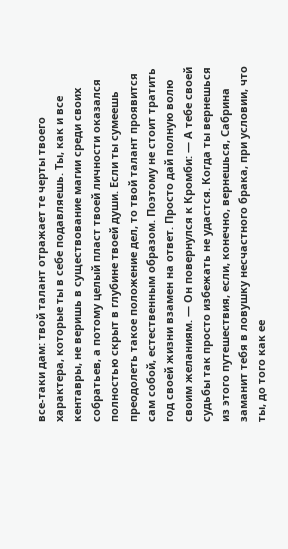все-таки дам: твой талант отражает те черты твоего характера, которые ты в себе подавляешь. Ты, как и все кентавры, не веришь в существование магии среди своих собратьев, а потому целый пласт твоей личности оказался полностью скрыт в глубине твоей души. Если ты сумеешь преодолеть такое положение дел, то твой талант проявится сам собой, естественным образом. Поэтому не стоит тратить год своей жизни взамен на ответ. Просто дай полную волю своим желаниям. — Он повернулся к Кромби: — А тебе своей судьбы так просто избежать не удастся. Когда ты вернешься из этого путешествия, если, конечно, вернешься, Сабрина заманит тебя в ловушку несчастного брака, при условии, что ты, до того как ее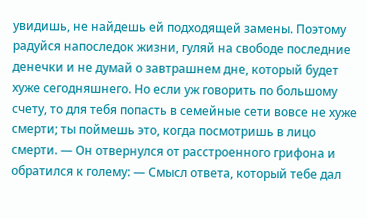увидишь, не найдешь ей подходящей замены. Поэтому радуйся напоследок жизни, гуляй на свободе последние денечки и не думай о завтрашнем дне, который будет хуже сегодняшнего. Но если уж говорить по большому счету, то для тебя попасть в семейные сети вовсе не хуже смерти; ты поймешь это, когда посмотришь в лицо смерти. — Он отвернулся от расстроенного грифона и обратился к голему: — Смысл ответа, который тебе дал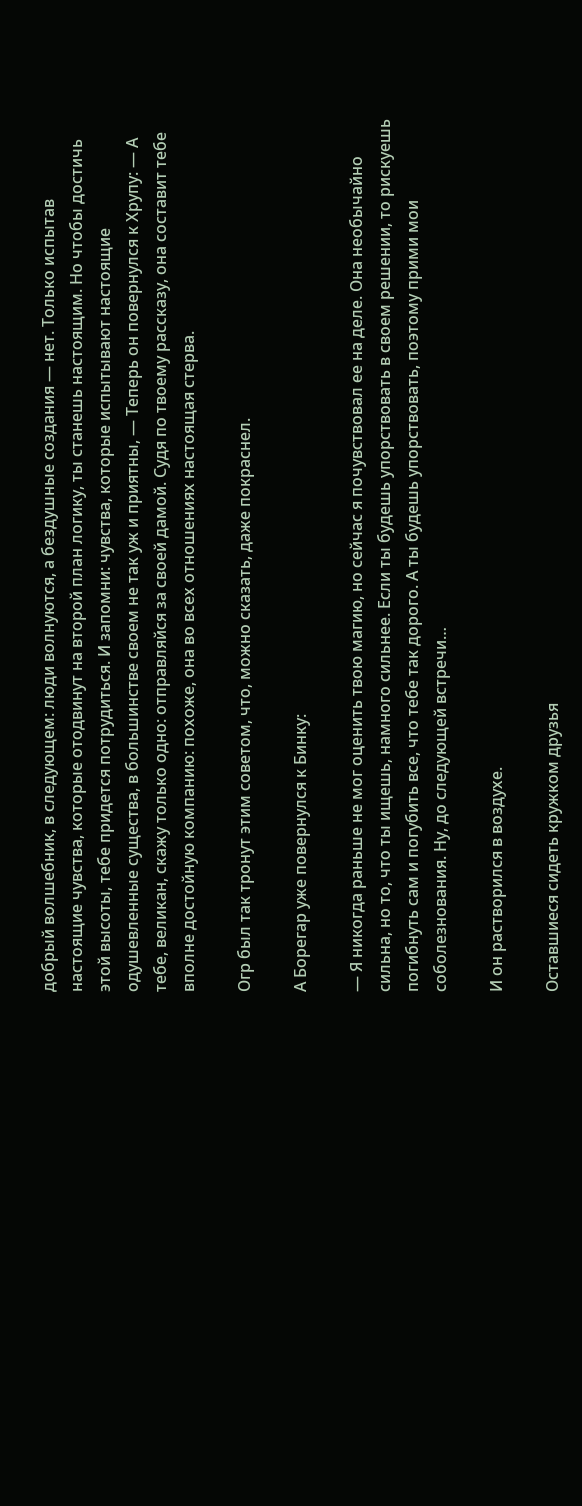добрый волшебник, в следующем: люди волнуются, а бездушные создания — нет. Только испытав настоящие чувства, которые отодвинут на второй план логику, ты станешь настоящим. Но чтобы достичь этой высоты, тебе придется потрудиться. И запомни: чувства, которые испытывают настоящие одушевленные существа, в большинстве своем не так уж и приятны, — Теперь он повернулся к Хрупу: — А тебе, великан, скажу только одно: отправляйся за своей дамой. Судя по твоему рассказу, она составит тебе вполне достойную компанию: похоже, она во всех отношениях настоящая стерва.

Огр был так тронут этим советом, что, можно сказать, даже покраснел.

А Борегар уже повернулся к Бинку:

— Я никогда раньше не мог оценить твою магию, но сейчас я почувствовал ее на деле. Она необычайно сильна, но то, что ты ищешь, намного сильнее. Если ты будешь упорствовать в своем решении, то рискуешь погибнуть сам и погубить все, что тебе так дорого. А ты будешь упорствовать, поэтому прими мои соболезнования. Ну, до следующей встречи…

И он растворился в воздухе.

Оставшиеся сидеть кружком друзья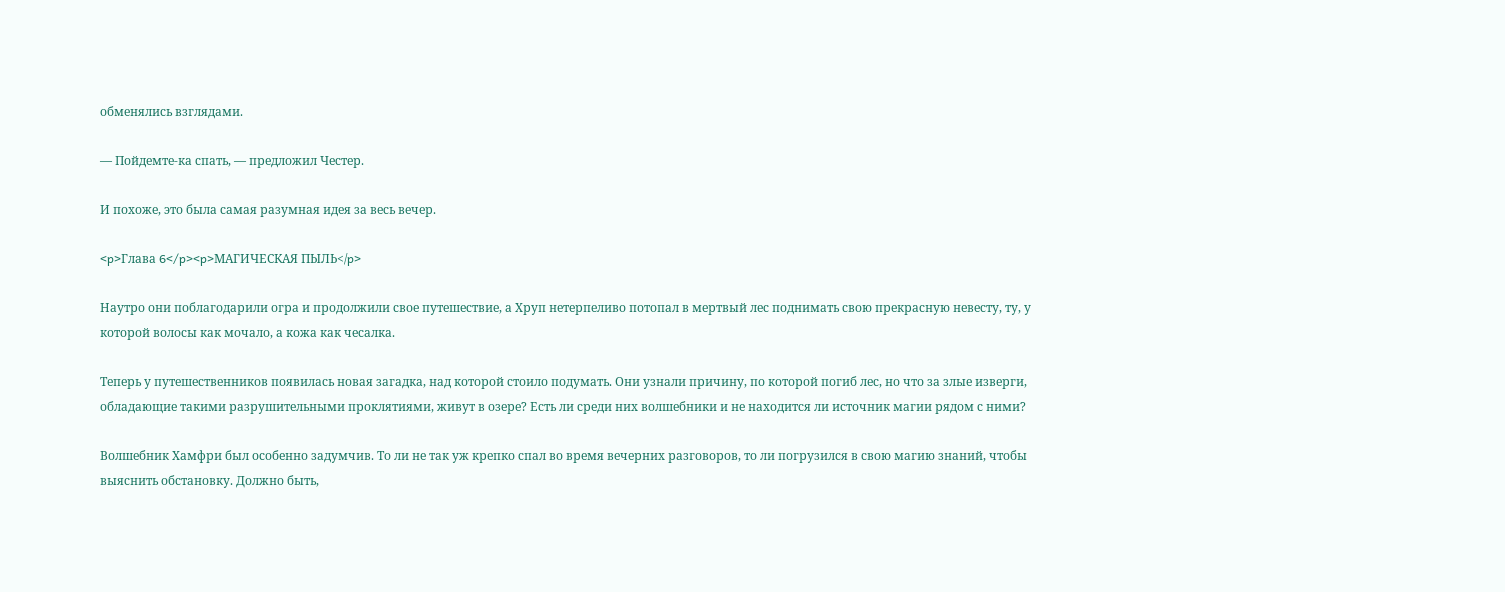обменялись взглядами.

— Пойдемте-ка спать, — предложил Честер.

И похоже, это была самая разумная идея за весь вечер.

<p>Глава 6</p><p>МАГИЧЕСКАЯ ПЫЛЬ</p>

Наутро они поблагодарили огра и продолжили свое путешествие, а Хруп нетерпеливо потопал в мертвый лес поднимать свою прекрасную невесту, ту, у которой волосы как мочало, а кожа как чесалка.

Теперь у путешественников появилась новая загадка, над которой стоило подумать. Они узнали причину, по которой погиб лес, но что за злые изверги, обладающие такими разрушительными проклятиями, живут в озере? Есть ли среди них волшебники и не находится ли источник магии рядом с ними?

Волшебник Хамфри был особенно задумчив. То ли не так уж крепко спал во время вечерних разговоров, то ли погрузился в свою магию знаний, чтобы выяснить обстановку. Должно быть,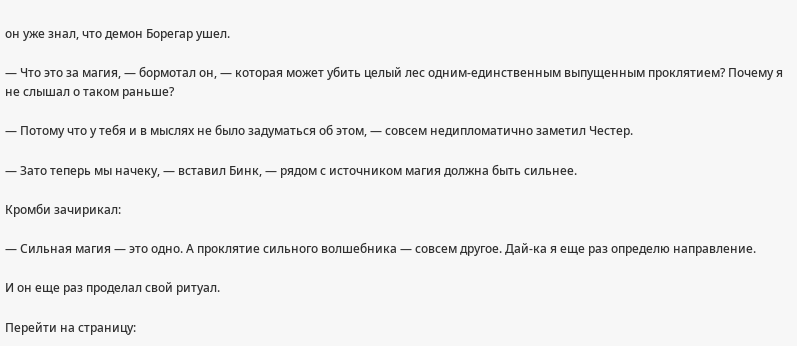он уже знал, что демон Борегар ушел.

— Что это за магия, — бормотал он, — которая может убить целый лес одним-единственным выпущенным проклятием? Почему я не слышал о таком раньше?

— Потому что у тебя и в мыслях не было задуматься об этом, — совсем недипломатично заметил Честер.

— Зато теперь мы начеку, — вставил Бинк, — рядом с источником магия должна быть сильнее.

Кромби зачирикал:

— Сильная магия — это одно. А проклятие сильного волшебника — совсем другое. Дай-ка я еще раз определю направление.

И он еще раз проделал свой ритуал.

Перейти на страницу: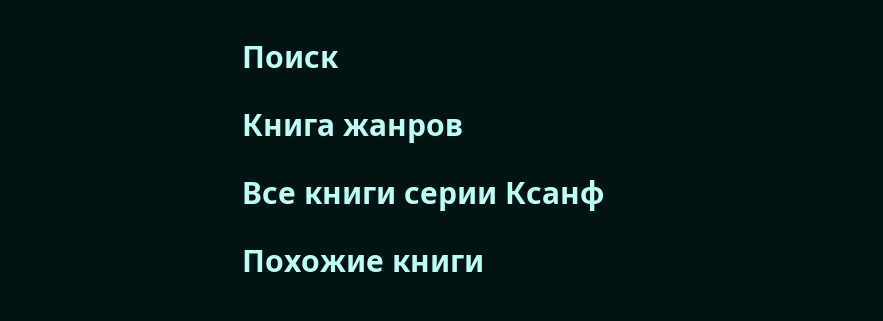Поиск

Книга жанров

Все книги серии Ксанф

Похожие книги